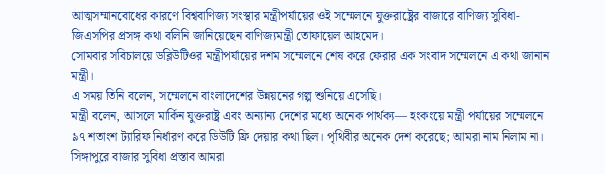আত্মসম্মানবোধের কারণে বিশ্ববাণিজ্য সংস্থার মন্ত্রীপর্যায়ের ওই সম্মেলনে যুক্তরাষ্ট্রের বাজারে বাণিজ্য সুবিধা-জিএসপির প্রসঙ্গ কথা বলিনি জানিয়েছেন বাণিজ্যমন্ত্রী তোফায়েল আহমেদ।
সোমবার সবিচালয়ে ডব্লিউটিওর মন্ত্রীপর্যায়ের দশম সম্মেলনে শেষ করে ফেরার এক সংবাদ সম্মেলনে এ কথা জানান মন্ত্রী।
এ সময় তিনি বলেন, সম্মেলনে বাংলাদেশের উন্নয়নের গল্প শুনিয়ে এসেছি।
মন্ত্রী বলেন, আসলে মার্কিন যুক্তরাষ্ট্র এবং অন্যান্য দেশের মধ্যে অনেক পার্থক্য— হংকংয়ে মন্ত্রী পর্যায়ের সম্মেলনে ৯৭ শতাংশ ট্যারিফ নির্ধারণ করে ডিউটি ফ্রি দেয়ার কথা ছিল। পৃথিবীর অনেক দেশ করেছে; আমরা নাম নিলাম না।
সিঙ্গাপুরে বাজার সুবিধা প্রস্তাব আমরা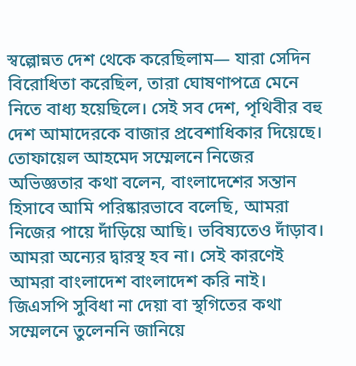স্বল্পোন্নত দেশ থেকে করেছিলাম— যারা সেদিন বিরোধিতা করেছিল, তারা ঘোষণাপত্রে মেনে নিতে বাধ্য হয়েছিলে। সেই সব দেশ, পৃথিবীর বহু দেশ আমাদেরকে বাজার প্রবেশাধিকার দিয়েছে।
তোফায়েল আহমেদ সম্মেলনে নিজের অভিজ্ঞতার কথা বলেন, বাংলাদেশের সন্তান হিসাবে আমি পরিষ্কারভাবে বলেছি, আমরা নিজের পায়ে দাঁড়িয়ে আছি। ভবিষ্যতেও দাঁড়াব। আমরা অন্যের দ্বারস্থ হব না। সেই কারণেই আমরা বাংলাদেশ বাংলাদেশ করি নাই।
জিএসপি সুবিধা না দেয়া বা স্থগিতের কথা সম্মেলনে তুলেননি জানিয়ে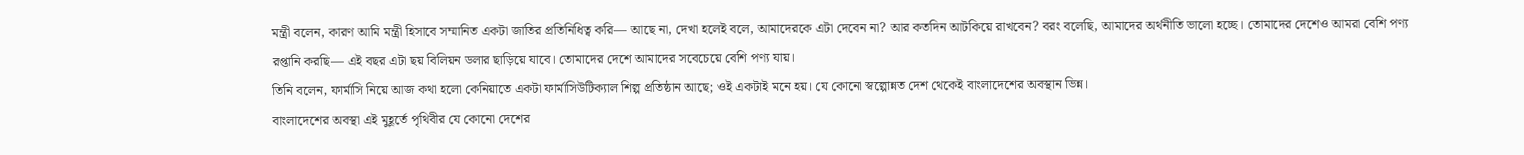মন্ত্রী বলেন, কারণ আমি মন্ত্রী হিসাবে সম্মানিত একটা জাতির প্রতিনিধিত্ব করি— আছে না, দেখা হলেই বলে, আমাদেরকে এটা দেবেন না? আর কতদিন আটকিয়ে রাখবেন? বরং বলেছি, আমাদের অর্থনীতি ভালো হচ্ছে। তোমাদের দেশেও আমরা বেশি পণ্য রপ্তানি করছি— এই বছর এটা ছয় বিলিয়ন ডলার ছাড়িয়ে যাবে। তোমাদের দেশে আমাদের সবেচেয়ে বেশি পণ্য যায়।
তিনি বলেন, ফার্মাসি নিয়ে আজ কথা হলো কেনিয়াতে একটা ফার্মাসিউটিক্যাল শিল্প প্রতিষ্ঠান আছে; ওই একটাই মনে হয়। যে কোনো স্বল্পোন্নত দেশ থেকেই বাংলাদেশের অবস্থান ভিন্ন।
বাংলাদেশের অবস্থা এই মুহূর্তে পৃথিবীর যে কোনো দেশের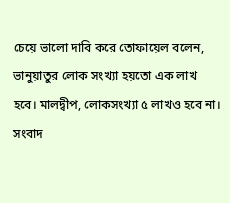চেয়ে ভালো দাবি করে তোফায়েল বলেন, ভানুয়াতুর লোক সংখ্যা হয়তো এক লাখ হবে। মালদ্বীপ, লোকসংখ্যা ৫ লাখও হবে না।
সংবাদ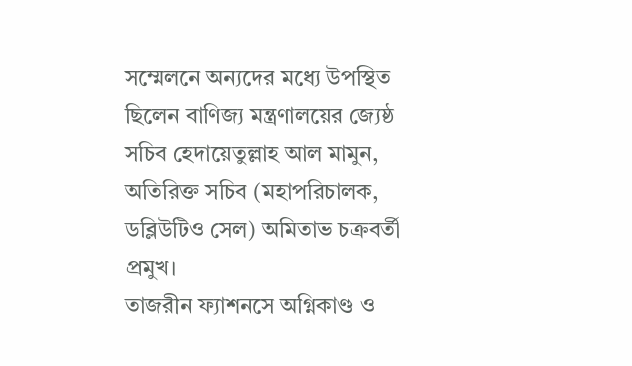সম্মেলনে অন্যদের মধ্যে উপস্থিত ছিলেন বাণিজ্য মন্ত্রণালয়ের জ্যেষ্ঠ সচিব হেদায়েতুল্লাহ আল মামুন, অতিরিক্ত সচিব (মহাপরিচালক, ডব্লিউটিও সেল) অমিতাভ চক্রবর্তী প্রমুখ।
তাজরীন ফ্যাশনসে অগ্নিকাণ্ড ও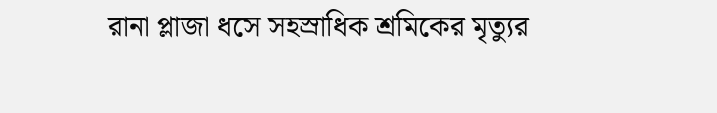রানা প্লাজা ধসে সহস্রাধিক শ্রমিকের মৃত্যুর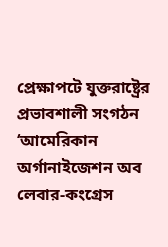প্রেক্ষাপটে যুক্তরাষ্ট্রের প্রভাবশালী সংগঠন ‘আমেরিকান অর্গানাইজেশন অব লেবার-কংগ্রেস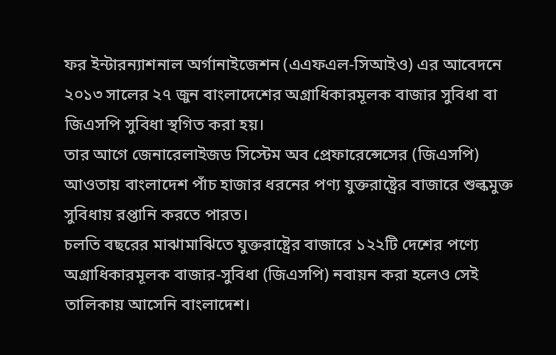ফর ইন্টারন্যাশনাল অর্গানাইজেশন (এএফএল-সিআইও) এর আবেদনে ২০১৩ সালের ২৭ জুন বাংলাদেশের অগ্রাধিকারমূলক বাজার সুবিধা বা জিএসপি সুবিধা স্থগিত করা হয়।
তার আগে জেনারেলাইজড সিস্টেম অব প্রেফারেন্সেসের (জিএসপি) আওতায় বাংলাদেশ পাঁচ হাজার ধরনের পণ্য যুক্তরাষ্ট্রের বাজারে শুল্কমুক্ত সুবিধায় রপ্তানি করতে পারত।
চলতি বছরের মাঝামাঝিতে যুক্তরাষ্ট্রের বাজারে ১২২টি দেশের পণ্যে অগ্রাধিকারমূলক বাজার-সুবিধা (জিএসপি) নবায়ন করা হলেও সেই তালিকায় আসেনি বাংলাদেশ।